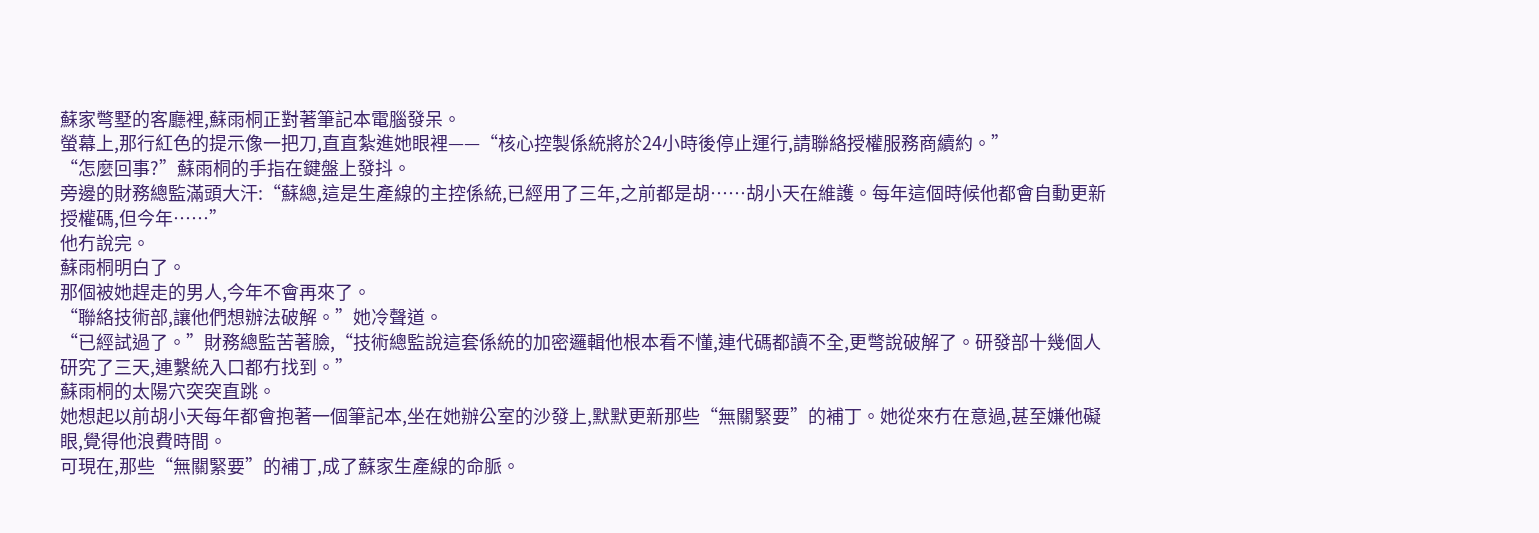蘇家彆墅的客廳裡,蘇雨桐正對著筆記本電腦發呆。
螢幕上,那行紅色的提示像一把刀,直直紮進她眼裡——“核心控製係統將於24小時後停止運行,請聯絡授權服務商續約。”
“怎麼回事?”蘇雨桐的手指在鍵盤上發抖。
旁邊的財務總監滿頭大汗:“蘇總,這是生產線的主控係統,已經用了三年,之前都是胡……胡小天在維護。每年這個時候他都會自動更新授權碼,但今年……”
他冇說完。
蘇雨桐明白了。
那個被她趕走的男人,今年不會再來了。
“聯絡技術部,讓他們想辦法破解。”她冷聲道。
“已經試過了。”財務總監苦著臉,“技術總監說這套係統的加密邏輯他根本看不懂,連代碼都讀不全,更彆說破解了。研發部十幾個人研究了三天,連繫統入口都冇找到。”
蘇雨桐的太陽穴突突直跳。
她想起以前胡小天每年都會抱著一個筆記本,坐在她辦公室的沙發上,默默更新那些“無關緊要”的補丁。她從來冇在意過,甚至嫌他礙眼,覺得他浪費時間。
可現在,那些“無關緊要”的補丁,成了蘇家生產線的命脈。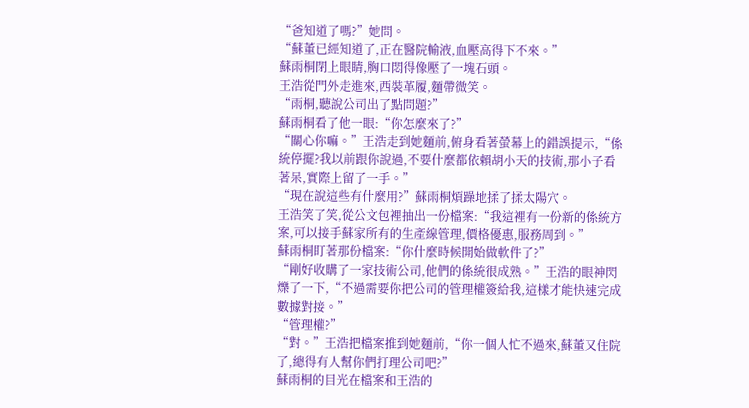“爸知道了嗎?”她問。
“蘇董已經知道了,正在醫院輸液,血壓高得下不來。”
蘇雨桐閉上眼睛,胸口悶得像壓了一塊石頭。
王浩從門外走進來,西裝革履,麵帶微笑。
“雨桐,聽說公司出了點問題?”
蘇雨桐看了他一眼:“你怎麼來了?”
“關心你嘛。”王浩走到她麵前,俯身看著螢幕上的錯誤提示,“係統停擺?我以前跟你說過,不要什麼都依賴胡小天的技術,那小子看著呆,實際上留了一手。”
“現在說這些有什麼用?”蘇雨桐煩躁地揉了揉太陽穴。
王浩笑了笑,從公文包裡抽出一份檔案:“我這裡有一份新的係統方案,可以接手蘇家所有的生產線管理,價格優惠,服務周到。”
蘇雨桐盯著那份檔案:“你什麼時候開始做軟件了?”
“剛好收購了一家技術公司,他們的係統很成熟。”王浩的眼神閃爍了一下,“不過需要你把公司的管理權簽給我,這樣才能快速完成數據對接。”
“管理權?”
“對。”王浩把檔案推到她麵前,“你一個人忙不過來,蘇董又住院了,總得有人幫你們打理公司吧?”
蘇雨桐的目光在檔案和王浩的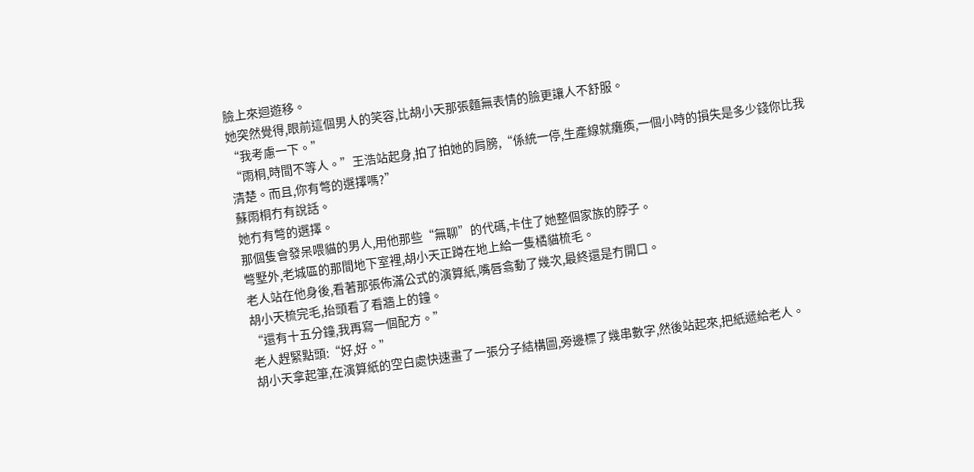臉上來迴遊移。
她突然覺得,眼前這個男人的笑容,比胡小天那張麵無表情的臉更讓人不舒服。
“我考慮一下。”
“雨桐,時間不等人。”王浩站起身,拍了拍她的肩膀,“係統一停,生產線就癱瘓,一個小時的損失是多少錢你比我清楚。而且,你有彆的選擇嗎?”
蘇雨桐冇有說話。
她冇有彆的選擇。
那個隻會發呆喂貓的男人,用他那些“無聊”的代碼,卡住了她整個家族的脖子。
彆墅外,老城區的那間地下室裡,胡小天正蹲在地上給一隻橘貓梳毛。
老人站在他身後,看著那張佈滿公式的演算紙,嘴唇翕動了幾次,最終還是冇開口。
胡小天梳完毛,抬頭看了看牆上的鐘。
“還有十五分鐘,我再寫一個配方。”
老人趕緊點頭:“好,好。”
胡小天拿起筆,在演算紙的空白處快速畫了一張分子結構圖,旁邊標了幾串數字,然後站起來,把紙遞給老人。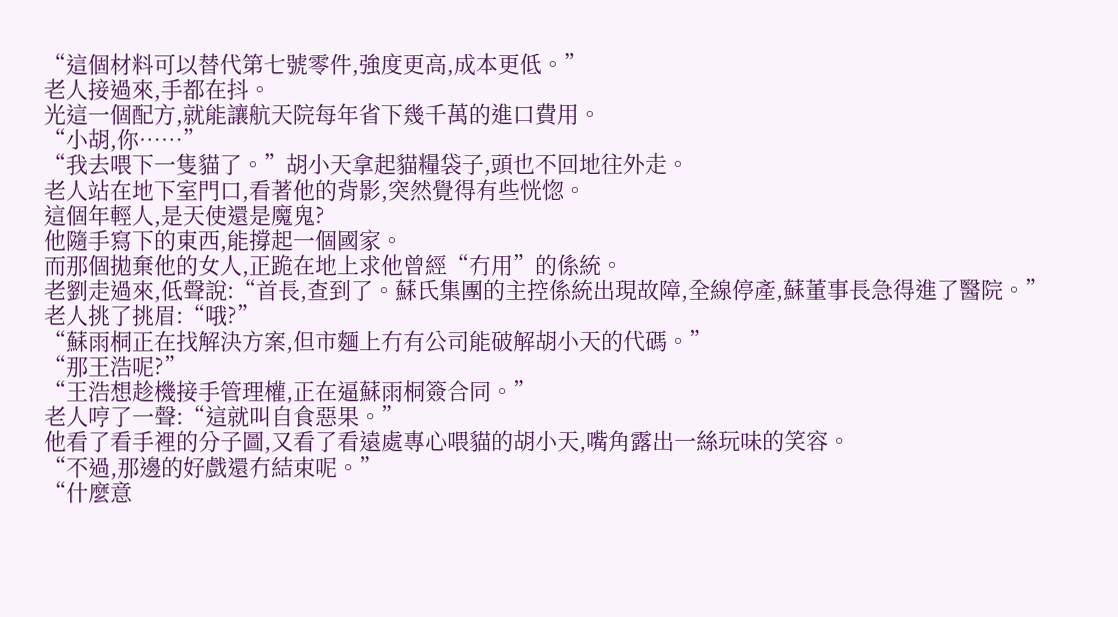“這個材料可以替代第七號零件,強度更高,成本更低。”
老人接過來,手都在抖。
光這一個配方,就能讓航天院每年省下幾千萬的進口費用。
“小胡,你……”
“我去喂下一隻貓了。”胡小天拿起貓糧袋子,頭也不回地往外走。
老人站在地下室門口,看著他的背影,突然覺得有些恍惚。
這個年輕人,是天使還是魔鬼?
他隨手寫下的東西,能撐起一個國家。
而那個拋棄他的女人,正跪在地上求他曾經“冇用”的係統。
老劉走過來,低聲說:“首長,查到了。蘇氏集團的主控係統出現故障,全線停產,蘇董事長急得進了醫院。”
老人挑了挑眉:“哦?”
“蘇雨桐正在找解決方案,但市麵上冇有公司能破解胡小天的代碼。”
“那王浩呢?”
“王浩想趁機接手管理權,正在逼蘇雨桐簽合同。”
老人哼了一聲:“這就叫自食惡果。”
他看了看手裡的分子圖,又看了看遠處專心喂貓的胡小天,嘴角露出一絲玩味的笑容。
“不過,那邊的好戲還冇結束呢。”
“什麼意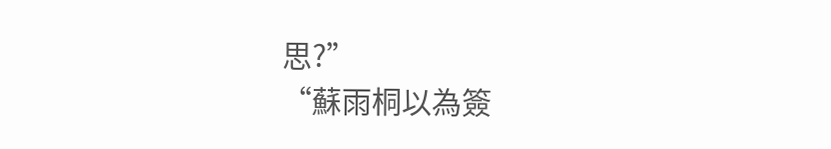思?”
“蘇雨桐以為簽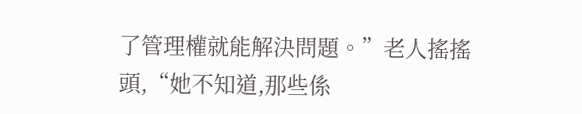了管理權就能解決問題。”老人搖搖頭,“她不知道,那些係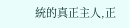統的真正主人,正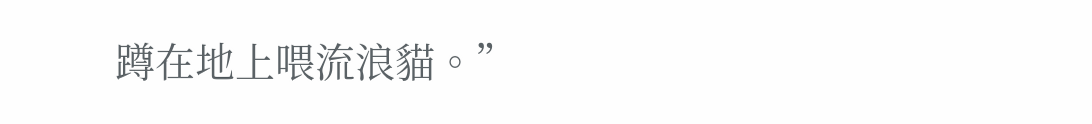蹲在地上喂流浪貓。”